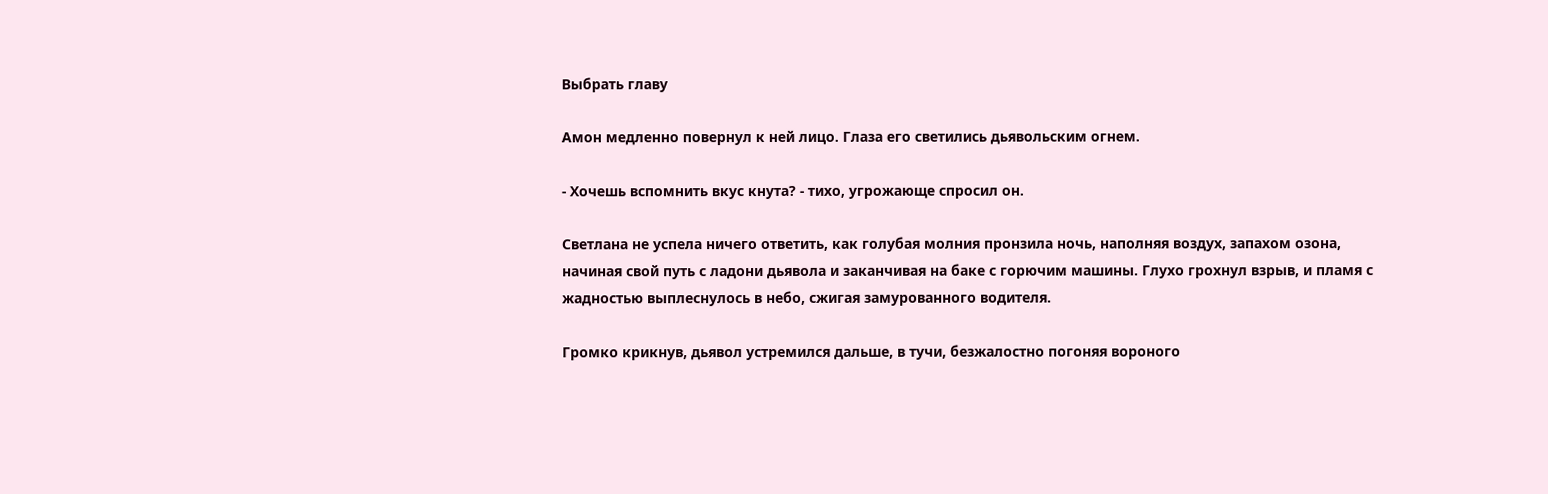Выбрать главу

Амон медленно повернул к ней лицо. Глаза его светились дьявольским огнем.

- Хочешь вспомнить вкус кнута? - тихо, угрожающе спросил он.

Светлана не успела ничего ответить, как голубая молния пронзила ночь, наполняя воздух, запахом озона, начиная свой путь с ладони дьявола и заканчивая на баке с горючим машины. Глухо грохнул взрыв, и пламя с жадностью выплеснулось в небо, сжигая замурованного водителя.

Громко крикнув, дьявол устремился дальше, в тучи, безжалостно погоняя вороного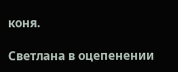коня.

Светлана в оцепенении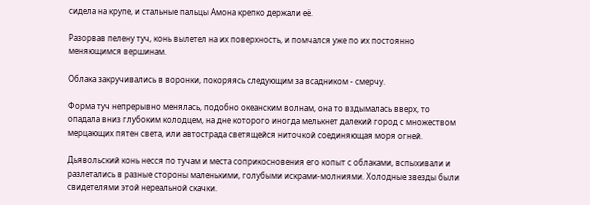сидела на крупе, и стальные пальцы Амона крепко держали её.

Разорвав пелену туч, конь вылетел на их поверхность, и помчался уже по их постоянно меняющимся вершинам.

Облака закручивались в воронки, покоряясь следующим за всадником - смерчу.

Форма туч непрерывно менялась, подобно океанским волнам, она то вздымалась вверх, то опадала вниз глубоким колодцем, на дне которого иногда мелькнет далекий город с множеством мерцающих пятен света, или автострада светящейся ниточкой соединяющая моря огней.

Дьявольский конь несся по тучам и места соприкосновения его копыт с облаками, вспыхивали и разлетались в разные стороны маленькими, голубыми искрами-молниями. Холодные звезды были свидетелями этой нереальной скачки.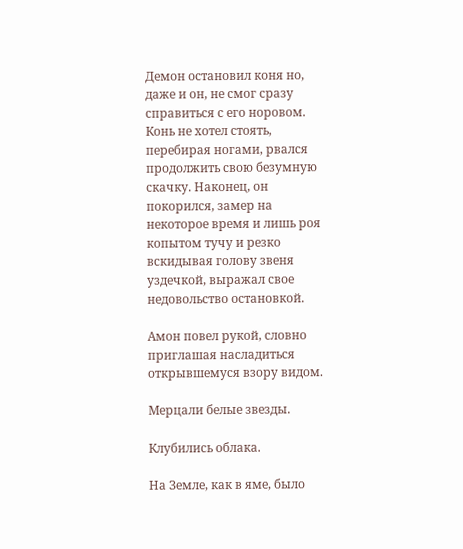Демон остановил коня но, даже и он, не смог сразу справиться с его норовом. Конь не хотел стоять, перебирая ногами, рвался продолжить свою безумную скачку. Наконец, он покорился, замер на некоторое время и лишь роя копытом тучу и резко вскидывая голову звеня уздечкой, выражал свое недовольство остановкой.

Амон повел рукой, словно приглашая насладиться открывшемуся взору видом.

Мерцали белые звезды.

Клубились облака.

На Земле, как в яме, было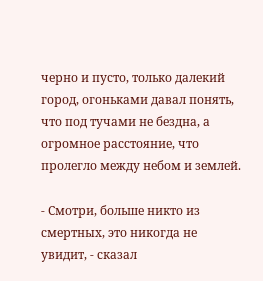черно и пусто, только далекий город, огоньками давал понять, что под тучами не бездна, а огромное расстояние, что пролегло между небом и землей.

- Смотри, больше никто из смертных, это никогда не увидит, - сказал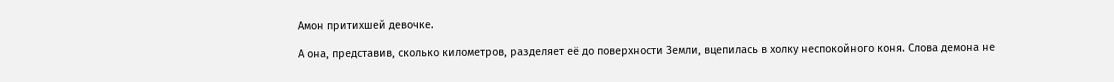Амон притихшей девочке.

А она, представив, сколько километров, разделяет её до поверхности Земли, вцепилась в холку неспокойного коня. Слова демона не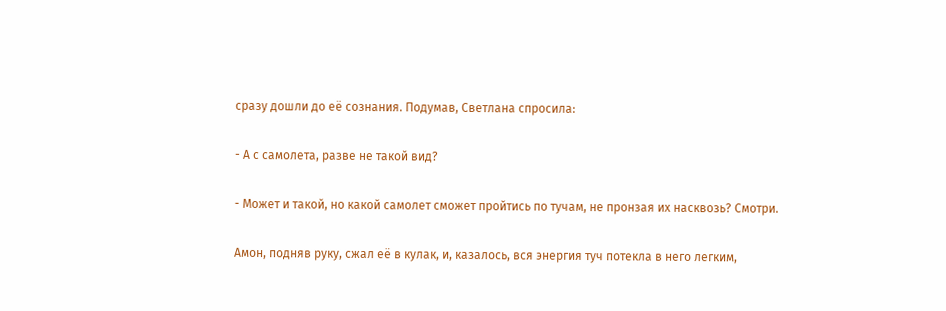сразу дошли до её сознания. Подумав, Светлана спросила:

- А с самолета, разве не такой вид?

- Может и такой, но какой самолет сможет пройтись по тучам, не пронзая их насквозь? Смотри.

Амон, подняв руку, сжал её в кулак, и, казалось, вся энергия туч потекла в него легким,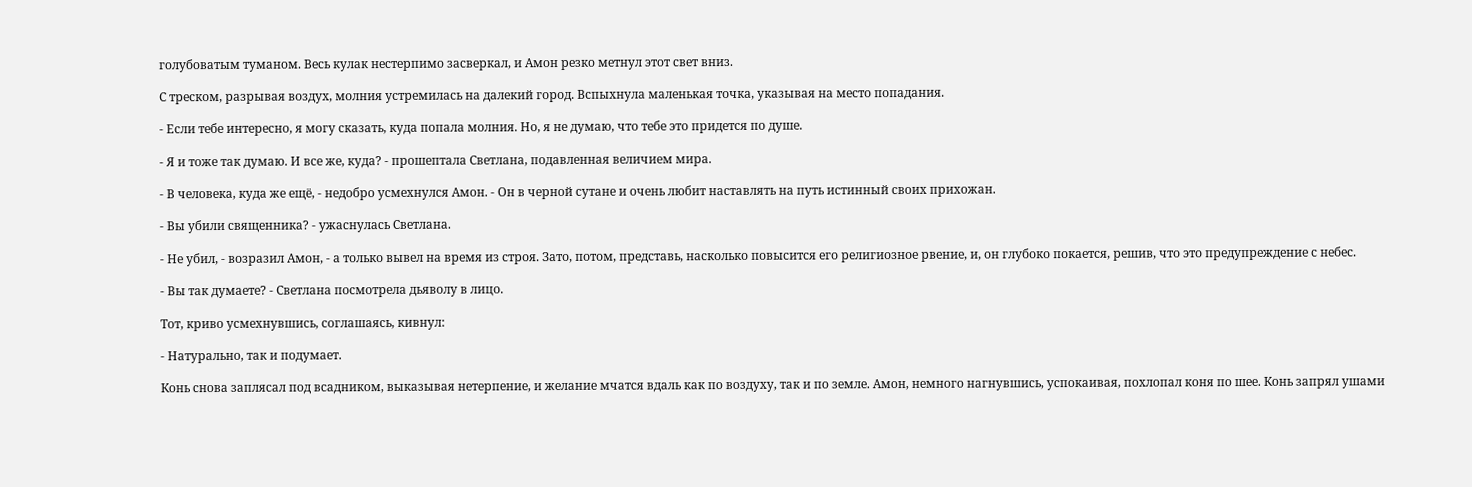голубоватым туманом. Весь кулак нестерпимо засверкал, и Амон резко метнул этот свет вниз.

С треском, разрывая воздух, молния устремилась на далекий город. Вспыхнула маленькая точка, указывая на место попадания.

- Если тебе интересно, я могу сказать, куда попала молния. Но, я не думаю, что тебе это придется по душе.

- Я и тоже так думаю. И все же, куда? - прошептала Светлана, подавленная величием мира.

- В человека, куда же ещё, - недобро усмехнулся Амон. - Он в черной сутане и очень любит наставлять на путь истинный своих прихожан.

- Вы убили священника? - ужаснулась Светлана.

- Не убил, - возразил Амон, - а только вывел на время из строя. Зато, потом, представь, насколько повысится его религиозное рвение, и, он глубоко покается, решив, что это предупреждение с небес.

- Вы так думаете? - Светлана посмотрела дьяволу в лицо.

Тот, криво усмехнувшись, соглашаясь, кивнул:

- Натурально, так и подумает.

Конь снова заплясал под всадником, выказывая нетерпение, и желание мчатся вдаль как по воздуху, так и по земле. Амон, немного нагнувшись, успокаивая, похлопал коня по шее. Конь запрял ушами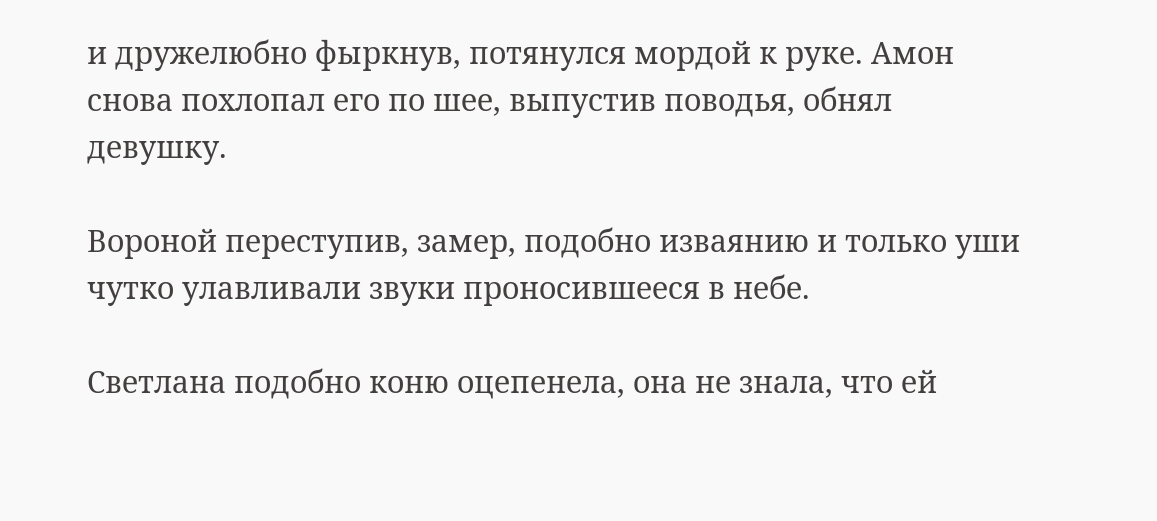и дружелюбно фыркнув, потянулся мордой к руке. Амон снова похлопал его по шее, выпустив поводья, обнял девушку.

Вороной переступив, замер, подобно изваянию и только уши чутко улавливали звуки проносившееся в небе.

Светлана подобно коню оцепенела, она не знала, что ей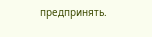предпринять.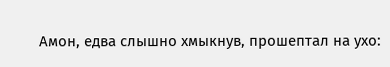Амон, едва слышно хмыкнув, прошептал на ухо: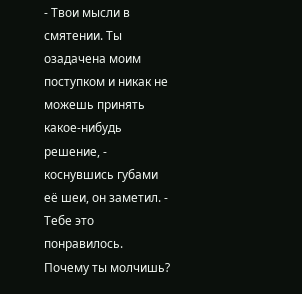- Твои мысли в смятении. Ты озадачена моим поступком и никак не можешь принять какое-нибудь решение, - коснувшись губами её шеи, он заметил. - Тебе это понравилось. Почему ты молчишь?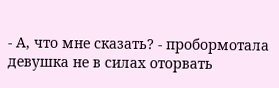- А, что мне сказать? - пробормотала девушка не в силах оторвать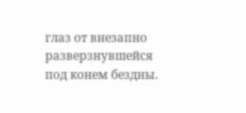глаз от внезапно разверзнувшейся под конем бездны.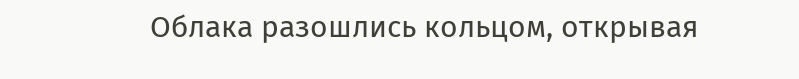Облака разошлись кольцом, открывая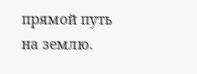прямой путь на землю.